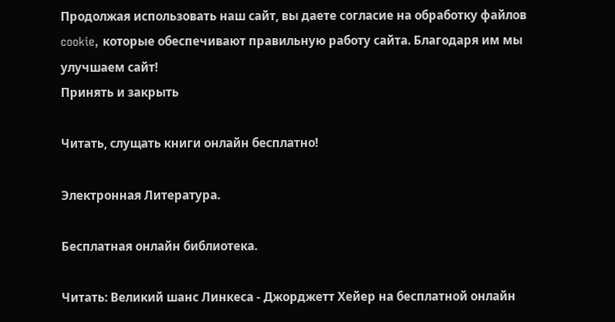Продолжая использовать наш сайт, вы даете согласие на обработку файлов cookie, которые обеспечивают правильную работу сайта. Благодаря им мы улучшаем сайт!
Принять и закрыть

Читать, слущать книги онлайн бесплатно!

Электронная Литература.

Бесплатная онлайн библиотека.

Читать: Великий шанс Линкеса - Джорджетт Хейер на бесплатной онлайн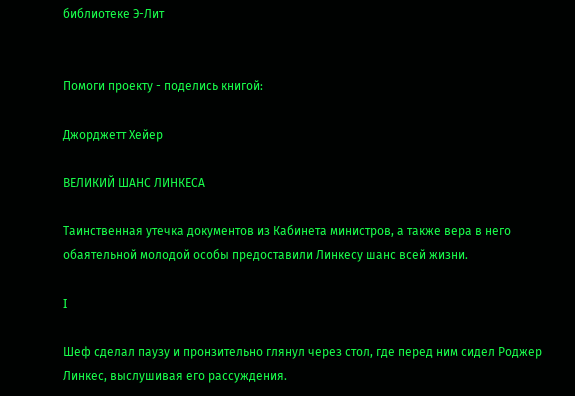библиотеке Э-Лит


Помоги проекту - поделись книгой:

Джорджетт Хейер

ВЕЛИКИЙ ШАНС ЛИНКЕСА

Таинственная утечка документов из Кабинета министров, а также вера в него обаятельной молодой особы предоставили Линкесу шанс всей жизни.

I

Шеф сделал паузу и пронзительно глянул через стол, где перед ним сидел Роджер Линкес, выслушивая его рассуждения.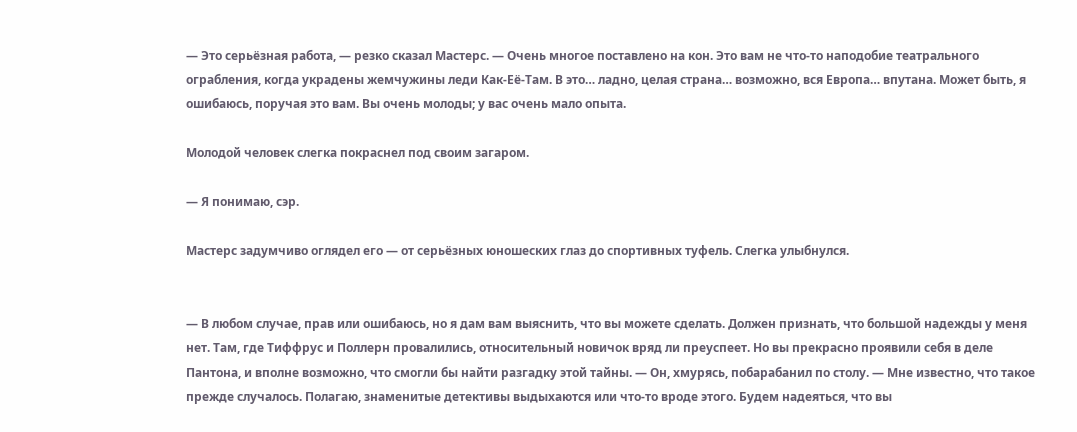— Это серьёзная работа, — резко сказал Мастерс. — Очень многое поставлено на кон. Это вам не что-то наподобие театрального ограбления, когда украдены жемчужины леди Как-Её-Там. В это… ладно, целая страна… возможно, вся Европа… впутана. Может быть, я ошибаюсь, поручая это вам. Вы очень молоды; у вас очень мало опыта.

Молодой человек слегка покраснел под своим загаром.

— Я понимаю, сэр.

Мастерс задумчиво оглядел его — от серьёзных юношеских глаз до спортивных туфель. Слегка улыбнулся.


— В любом случае, прав или ошибаюсь, но я дам вам выяснить, что вы можете сделать. Должен признать, что большой надежды у меня нет. Там, где Тиффрус и Поллерн провалились, относительный новичок вряд ли преуспеет. Но вы прекрасно проявили себя в деле Пантона, и вполне возможно, что смогли бы найти разгадку этой тайны. — Он, хмурясь, побарабанил по столу. — Мне известно, что такое прежде случалось. Полагаю, знаменитые детективы выдыхаются или что-то вроде этого. Будем надеяться, что вы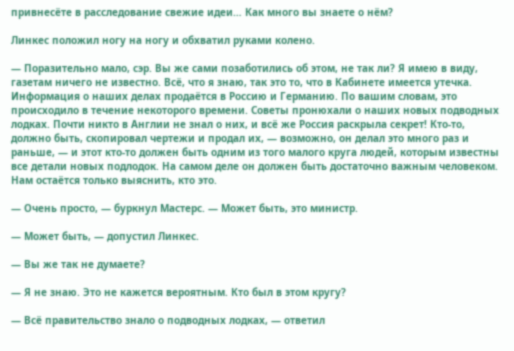привнесёте в расследование свежие идеи… Как много вы знаете о нём?

Линкес положил ногу на ногу и обхватил руками колено.

— Поразительно мало, сэр. Вы же сами позаботились об этом, не так ли? Я имею в виду, газетам ничего не известно. Всё, что я знаю, так это то, что в Кабинете имеется утечка. Информация о наших делах продаётся в Россию и Германию. По вашим словам, это происходило в течение некоторого времени. Советы пронюхали о наших новых подводных лодках. Почти никто в Англии не знал о них, и всё же Россия раскрыла секрет! Кто-то, должно быть, скопировал чертежи и продал их, — возможно, он делал это много раз и раньше, — и этот кто-то должен быть одним из того малого круга людей, которым известны все детали новых подлодок. На самом деле он должен быть достаточно важным человеком. Нам остаётся только выяснить, кто это.

— Очень просто, — буркнул Мастерс. — Может быть, это министр.

— Может быть, — допустил Линкес.

— Вы же так не думаете?

— Я не знаю. Это не кажется вероятным. Кто был в этом кругу?

— Всё правительство знало о подводных лодках, — ответил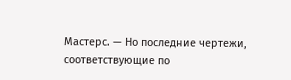Мастерс. — Но последние чертежи, соответствующие по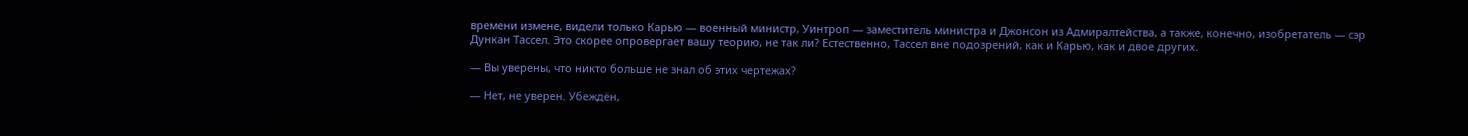времени измене, видели только Карью — военный министр, Уинтроп — заместитель министра и Джонсон из Адмиралтейства, а также, конечно, изобретатель — сэр Дункан Тассел. Это скорее опровергает вашу теорию, не так ли? Естественно, Тассел вне подозрений, как и Карью, как и двое других.

— Вы уверены, что никто больше не знал об этих чертежах?

— Нет, не уверен. Убеждён,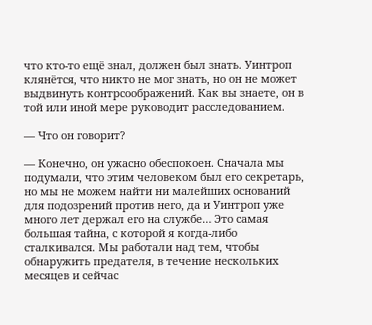что кто-то ещё знал, должен был знать. Уинтроп клянётся, что никто не мог знать, но он не может выдвинуть контрсоображений. Как вы знаете, он в той или иной мере руководит расследованием.

— Что он говорит?

— Конечно, он ужасно обеспокоен. Сначала мы подумали, что этим человеком был его секретарь, но мы не можем найти ни малейших оснований для подозрений против него, да и Уинтроп уже много лет держал его на службе… Это самая большая тайна, с которой я когда-либо сталкивался. Мы работали над тем, чтобы обнаружить предателя, в течение нескольких месяцев и сейчас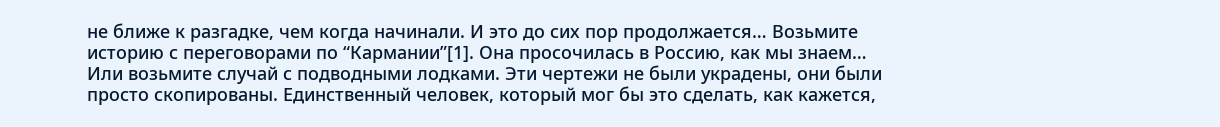не ближе к разгадке, чем когда начинали. И это до сих пор продолжается… Возьмите историю с переговорами по “Кармании”[1]. Она просочилась в Россию, как мы знаем… Или возьмите случай с подводными лодками. Эти чертежи не были украдены, они были просто скопированы. Единственный человек, который мог бы это сделать, как кажется,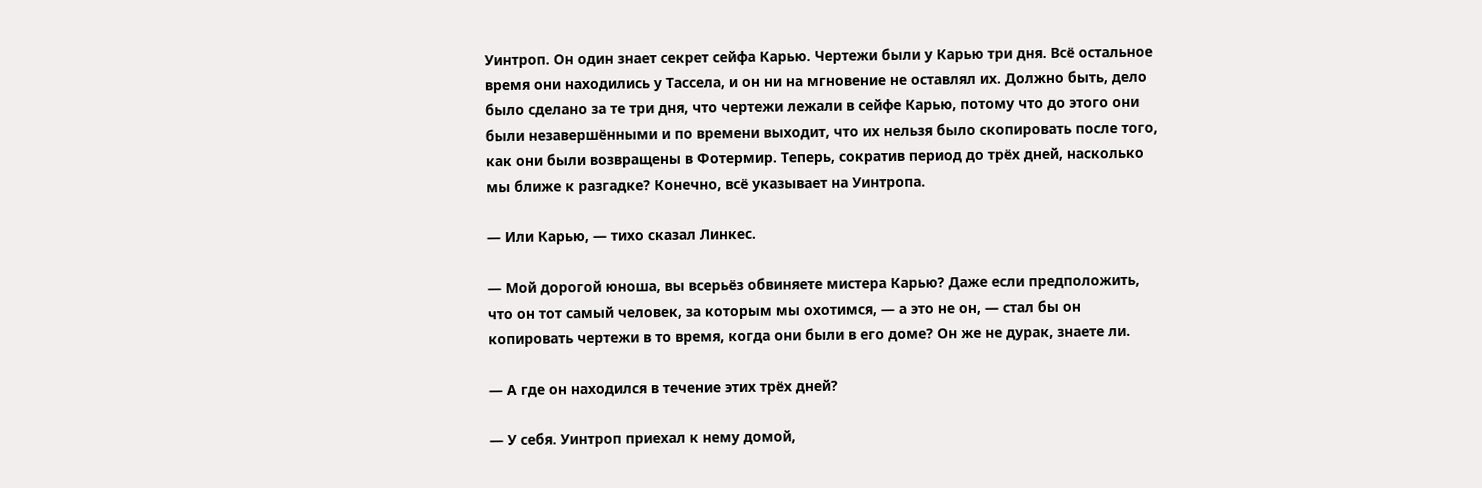Уинтроп. Он один знает секрет сейфа Карью. Чертежи были у Карью три дня. Всё остальное время они находились у Тассела, и он ни на мгновение не оставлял их. Должно быть, дело было сделано за те три дня, что чертежи лежали в сейфе Карью, потому что до этого они были незавершёнными и по времени выходит, что их нельзя было скопировать после того, как они были возвращены в Фотермир. Теперь, сократив период до трёх дней, насколько мы ближе к разгадке? Конечно, всё указывает на Уинтропа.

— Или Карью, — тихо сказал Линкес.

— Мой дорогой юноша, вы всерьёз обвиняете мистера Карью? Даже если предположить, что он тот самый человек, за которым мы охотимся, — а это не он, — стал бы он копировать чертежи в то время, когда они были в его доме? Он же не дурак, знаете ли.

— А где он находился в течение этих трёх дней?

— У себя. Уинтроп приехал к нему домой,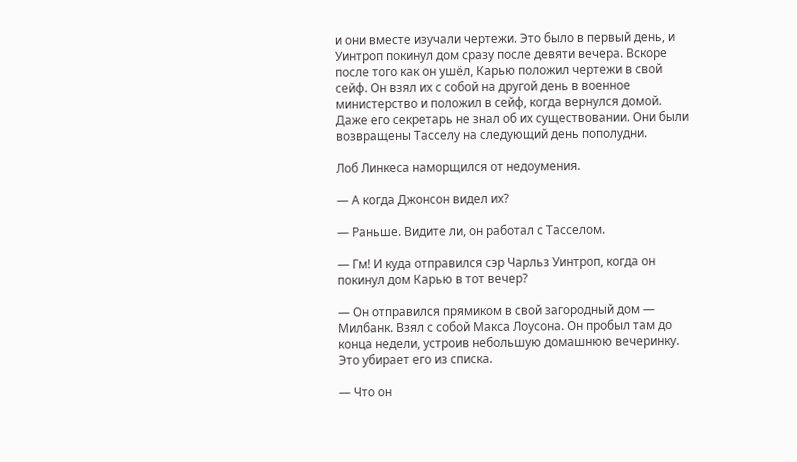и они вместе изучали чертежи. Это было в первый день, и Уинтроп покинул дом сразу после девяти вечера. Вскоре после того как он ушёл, Карью положил чертежи в свой сейф. Он взял их с собой на другой день в военное министерство и положил в сейф, когда вернулся домой. Даже его секретарь не знал об их существовании. Они были возвращены Тасселу на следующий день пополудни.

Лоб Линкеса наморщился от недоумения.

— А когда Джонсон видел их?

— Раньше. Видите ли, он работал с Тасселом.

— Гм! И куда отправился сэр Чарльз Уинтроп, когда он покинул дом Карью в тот вечер?

— Он отправился прямиком в свой загородный дом — Милбанк. Взял с собой Макса Лоусона. Он пробыл там до конца недели, устроив небольшую домашнюю вечеринку. Это убирает его из списка.

— Что он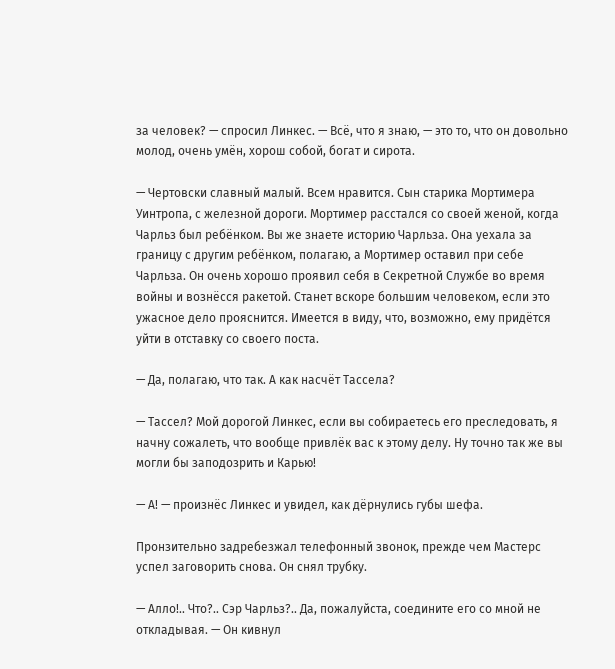за человек? — спросил Линкес. — Всё, что я знаю, — это то, что он довольно молод, очень умён, хорош собой, богат и сирота.

— Чертовски славный малый. Всем нравится. Сын старика Мортимера Уинтропа, с железной дороги. Мортимер расстался со своей женой, когда Чарльз был ребёнком. Вы же знаете историю Чарльза. Она уехала за границу с другим ребёнком, полагаю, а Мортимер оставил при себе Чарльза. Он очень хорошо проявил себя в Секретной Службе во время войны и вознёсся ракетой. Станет вскоре большим человеком, если это ужасное дело прояснится. Имеется в виду, что, возможно, ему придётся уйти в отставку со своего поста.

— Да, полагаю, что так. А как насчёт Тассела?

— Тассел? Мой дорогой Линкес, если вы собираетесь его преследовать, я начну сожалеть, что вообще привлёк вас к этому делу. Ну точно так же вы могли бы заподозрить и Карью!

— А! — произнёс Линкес и увидел, как дёрнулись губы шефа.

Пронзительно задребезжал телефонный звонок, прежде чем Мастерс успел заговорить снова. Он снял трубку.

— Алло!.. Что?.. Сэр Чарльз?.. Да, пожалуйста, соедините его со мной не откладывая. — Он кивнул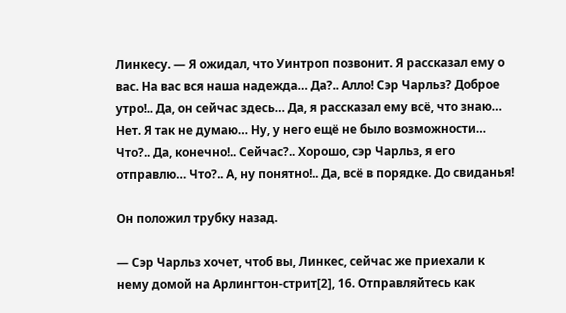Линкесу. — Я ожидал, что Уинтроп позвонит. Я рассказал ему о вас. На вас вся наша надежда… Да?.. Алло! Сэр Чарльз? Доброе утро!.. Да, он сейчас здесь… Да, я рассказал ему всё, что знаю… Нет. Я так не думаю… Ну, у него ещё не было возможности… Что?.. Да, конечно!.. Сейчас?.. Хорошо, сэр Чарльз, я его отправлю… Что?.. А, ну понятно!.. Да, всё в порядке. До свиданья!

Он положил трубку назад.

— Сэр Чарльз хочет, чтоб вы, Линкес, сейчас же приехали к нему домой на Арлингтон-стрит[2], 16. Отправляйтесь как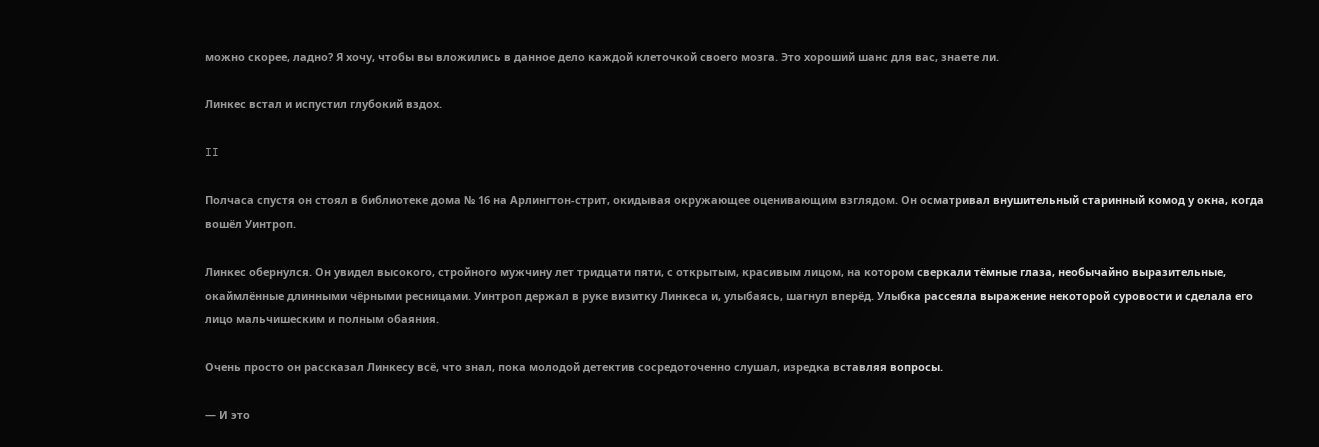можно скорее, ладно? Я хочу, чтобы вы вложились в данное дело каждой клеточкой своего мозга. Это хороший шанс для вас, знаете ли.

Линкес встал и испустил глубокий вздох.

II

Полчаса спустя он стоял в библиотеке дома № 16 на Арлингтон-стрит, окидывая окружающее оценивающим взглядом. Он осматривал внушительный старинный комод у окна, когда вошёл Уинтроп.

Линкес обернулся. Он увидел высокого, стройного мужчину лет тридцати пяти, с открытым, красивым лицом, на котором сверкали тёмные глаза, необычайно выразительные, окаймлённые длинными чёрными ресницами. Уинтроп держал в руке визитку Линкеса и, улыбаясь, шагнул вперёд. Улыбка рассеяла выражение некоторой суровости и сделала его лицо мальчишеским и полным обаяния.

Очень просто он рассказал Линкесу всё, что знал, пока молодой детектив сосредоточенно слушал, изредка вставляя вопросы.

— И это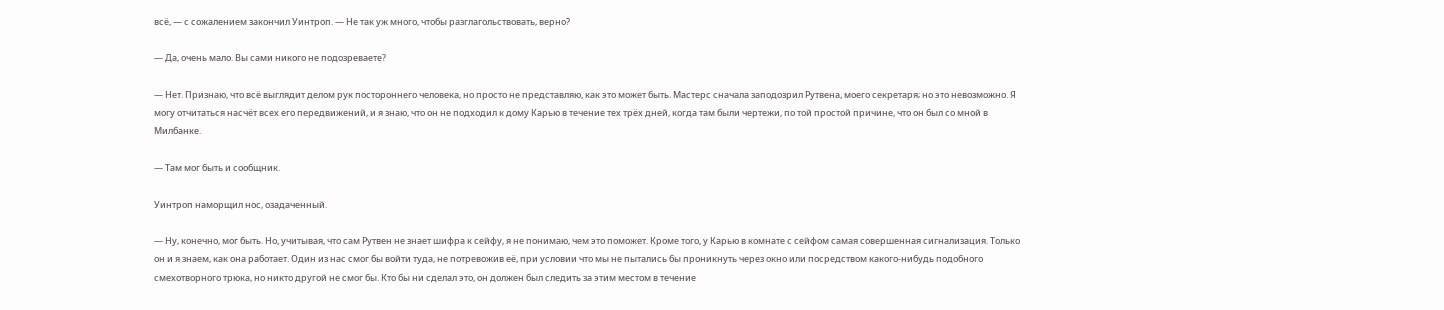всё, — с сожалением закончил Уинтроп. — Не так уж много, чтобы разглагольствовать, верно?

— Да, очень мало. Вы сами никого не подозреваете?

— Нет. Признаю, что всё выглядит делом рук постороннего человека, но просто не представляю, как это может быть. Мастерс сначала заподозрил Рутвена, моего секретаря; но это невозможно. Я могу отчитаться насчёт всех его передвижений, и я знаю, что он не подходил к дому Карью в течение тех трёх дней, когда там были чертежи, по той простой причине, что он был со мной в Милбанке.

— Там мог быть и сообщник.

Уинтроп наморщил нос, озадаченный.

— Ну, конечно, мог быть. Но, учитывая, что сам Рутвен не знает шифра к сейфу, я не понимаю, чем это поможет. Кроме того, у Карью в комнате с сейфом самая совершенная сигнализация. Только он и я знаем, как она работает. Один из нас смог бы войти туда, не потревожив её, при условии что мы не пытались бы проникнуть через окно или посредством какого-нибудь подобного смехотворного трюка, но никто другой не смог бы. Кто бы ни сделал это, он должен был следить за этим местом в течение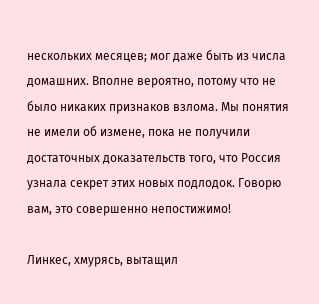нескольких месяцев; мог даже быть из числа домашних. Вполне вероятно, потому что не было никаких признаков взлома. Мы понятия не имели об измене, пока не получили достаточных доказательств того, что Россия узнала секрет этих новых подлодок. Говорю вам, это совершенно непостижимо!

Линкес, хмурясь, вытащил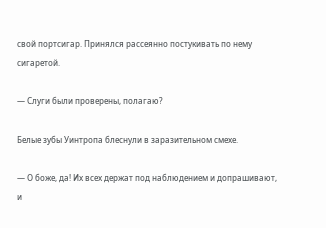свой портсигар. Принялся рассеянно постукивать по нему сигаретой.

— Слуги были проверены, полагаю?

Белые зубы Уинтропа блеснули в заразительном смехе.

— О боже, да! Их всех держат под наблюдением и допрашивают, и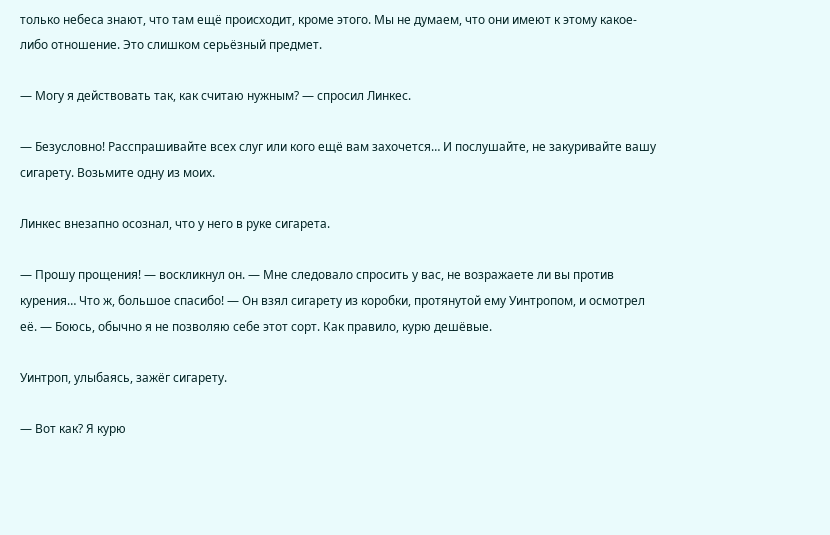только небеса знают, что там ещё происходит, кроме этого. Мы не думаем, что они имеют к этому какое-либо отношение. Это слишком серьёзный предмет.

— Могу я действовать так, как считаю нужным? — спросил Линкес.

— Безусловно! Расспрашивайте всех слуг или кого ещё вам захочется… И послушайте, не закуривайте вашу сигарету. Возьмите одну из моих.

Линкес внезапно осознал, что у него в руке сигарета.

— Прошу прощения! — воскликнул он. — Мне следовало спросить у вас, не возражаете ли вы против курения… Что ж, большое спасибо! — Он взял сигарету из коробки, протянутой ему Уинтропом, и осмотрел её. — Боюсь, обычно я не позволяю себе этот сорт. Как правило, курю дешёвые.

Уинтроп, улыбаясь, зажёг сигарету.

— Вот как? Я курю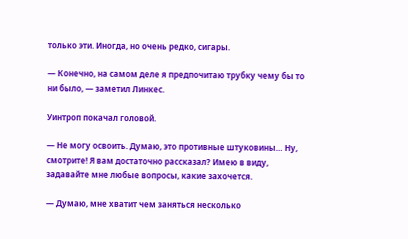только эти. Иногда, но очень редко, сигары.

— Конечно, на самом деле я предпочитаю трубку чему бы то ни было, — заметил Линкес.

Уинтроп покачал головой.

— Не могу освоить. Думаю, это противные штуковины… Ну, смотрите! Я вам достаточно рассказал? Имею в виду, задавайте мне любые вопросы, какие захочется.

— Думаю, мне хватит чем заняться несколько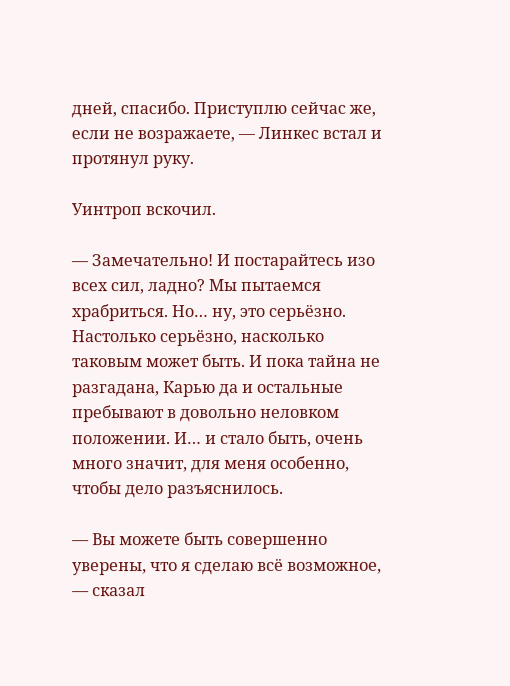дней, спасибо. Приступлю сейчас же, если не возражаете, — Линкес встал и протянул руку.

Уинтроп вскочил.

— Замечательно! И постарайтесь изо всех сил, ладно? Мы пытаемся храбриться. Но… ну, это серьёзно. Настолько серьёзно, насколько таковым может быть. И пока тайна не разгадана, Карью да и остальные пребывают в довольно неловком положении. И… и стало быть, очень много значит, для меня особенно, чтобы дело разъяснилось.

— Вы можете быть совершенно уверены, что я сделаю всё возможное, — сказал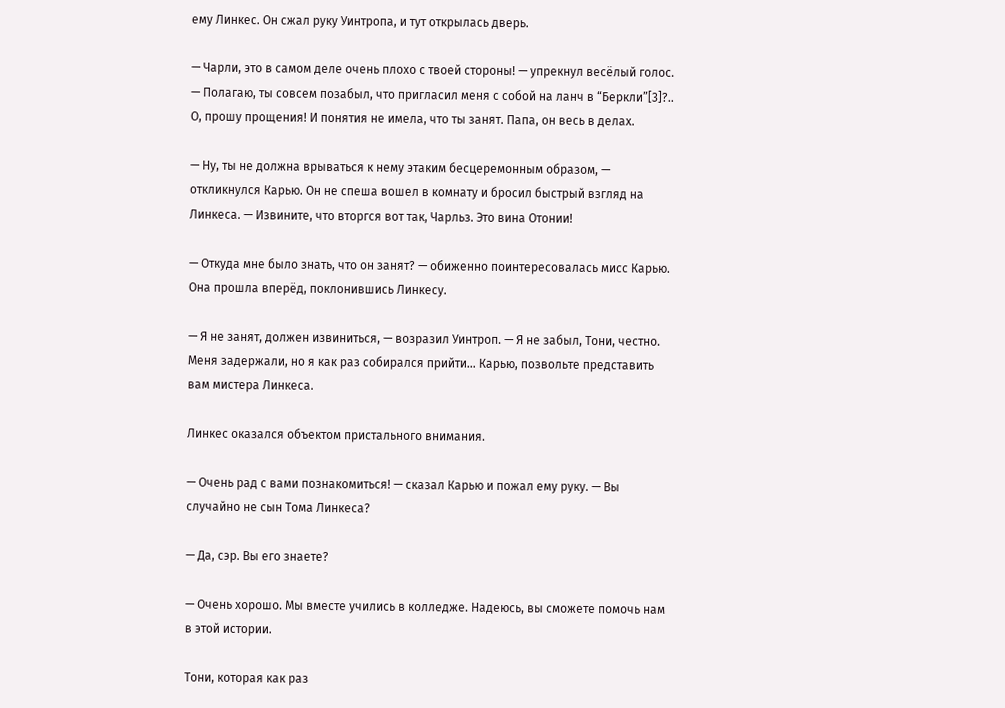ему Линкес. Он сжал руку Уинтропа, и тут открылась дверь.

— Чарли, это в самом деле очень плохо с твоей стороны! — упрекнул весёлый голос. — Полагаю, ты совсем позабыл, что пригласил меня с собой на ланч в “Беркли”[3]?.. О, прошу прощения! И понятия не имела, что ты занят. Папа, он весь в делах.

— Ну, ты не должна врываться к нему этаким бесцеремонным образом, — откликнулся Карью. Он не спеша вошел в комнату и бросил быстрый взгляд на Линкеса. — Извините, что вторгся вот так, Чарльз. Это вина Отонии!

— Откуда мне было знать, что он занят? — обиженно поинтересовалась мисс Карью. Она прошла вперёд, поклонившись Линкесу.

— Я не занят, должен извиниться, — возразил Уинтроп. — Я не забыл, Тони, честно. Меня задержали, но я как раз собирался прийти… Карью, позвольте представить вам мистера Линкеса.

Линкес оказался объектом пристального внимания.

— Очень рад с вами познакомиться! — сказал Карью и пожал ему руку. — Вы случайно не сын Тома Линкеса?

— Да, сэр. Вы его знаете?

— Очень хорошо. Мы вместе учились в колледже. Надеюсь, вы сможете помочь нам в этой истории.

Тони, которая как раз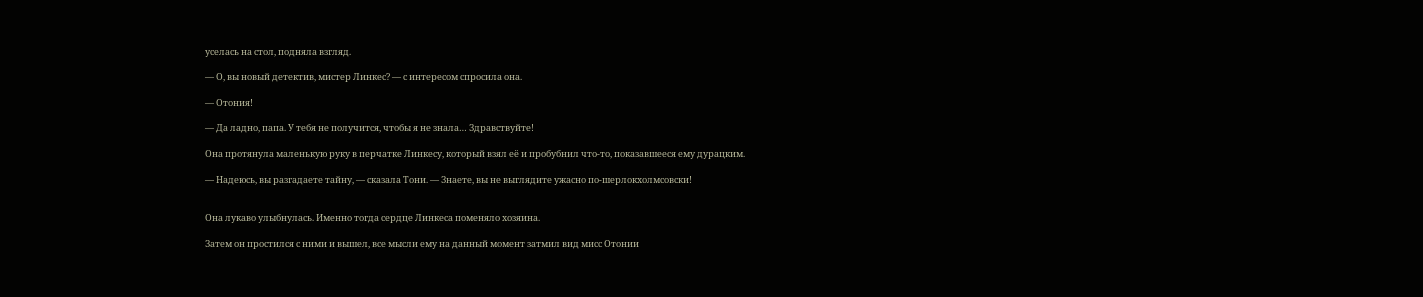уселась на стол, подняла взгляд.

— О, вы новый детектив, мистер Линкес? — с интересом спросила она.

— Отония!

— Да ладно, папа. У тебя не получится, чтобы я не знала… Здравствуйте!

Она протянула маленькую руку в перчатке Линкесу, который взял её и пробубнил что-то, показавшееся ему дурацким.

— Надеюсь, вы разгадаете тайну, — сказала Тони. — Знаете, вы не выглядите ужасно по-шерлокхолмсовски!


Она лукаво улыбнулась. Именно тогда сердце Линкеса поменяло хозяина.

Затем он простился с ними и вышел, все мысли ему на данный момент затмил вид мисс Отонии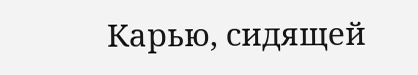Карью, сидящей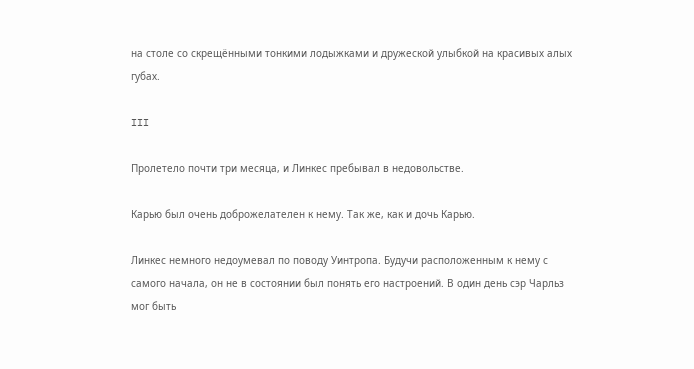на столе со скрещёнными тонкими лодыжками и дружеской улыбкой на красивых алых губах.

III

Пролетело почти три месяца, и Линкес пребывал в недовольстве.

Карью был очень доброжелателен к нему. Так же, как и дочь Карью.

Линкес немного недоумевал по поводу Уинтропа. Будучи расположенным к нему с самого начала, он не в состоянии был понять его настроений. В один день сэр Чарльз мог быть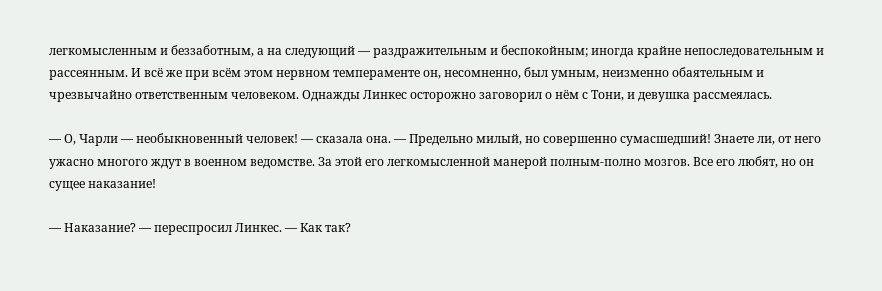легкомысленным и беззаботным, а на следующий — раздражительным и беспокойным; иногда крайне непоследовательным и рассеянным. И всё же при всём этом нервном темпераменте он, несомненно, был умным, неизменно обаятельным и чрезвычайно ответственным человеком. Однажды Линкес осторожно заговорил о нём с Тони, и девушка рассмеялась.

— О, Чарли — необыкновенный человек! — сказала она. — Предельно милый, но совершенно сумасшедший! Знаете ли, от него ужасно многого ждут в военном ведомстве. За этой его легкомысленной манерой полным-полно мозгов. Все его любят, но он сущее наказание!

— Наказание? — переспросил Линкес. — Как так?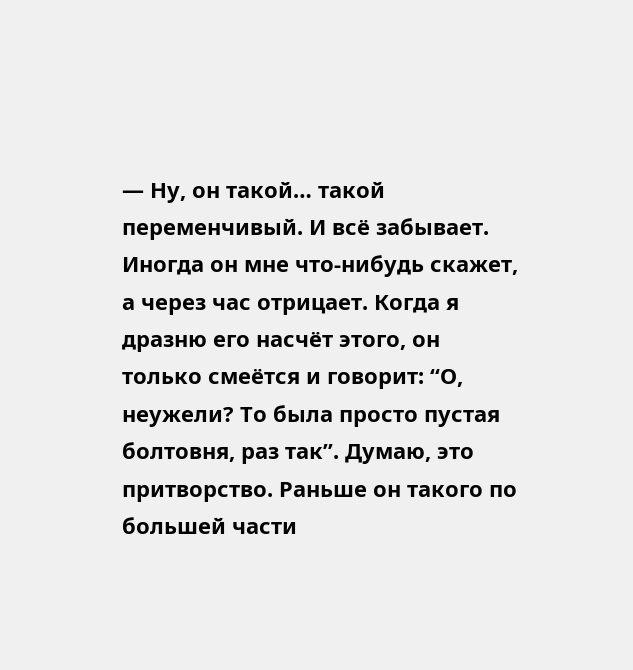— Ну, он такой… такой переменчивый. И всё забывает. Иногда он мне что-нибудь скажет, а через час отрицает. Когда я дразню его насчёт этого, он только смеётся и говорит: “О, неужели? То была просто пустая болтовня, раз так”. Думаю, это притворство. Раньше он такого по большей части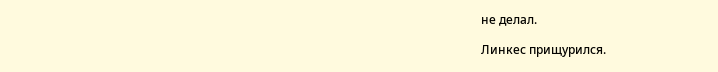не делал.

Линкес прищурился.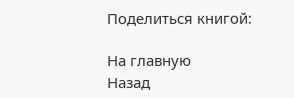Поделиться книгой:

На главную
Назад